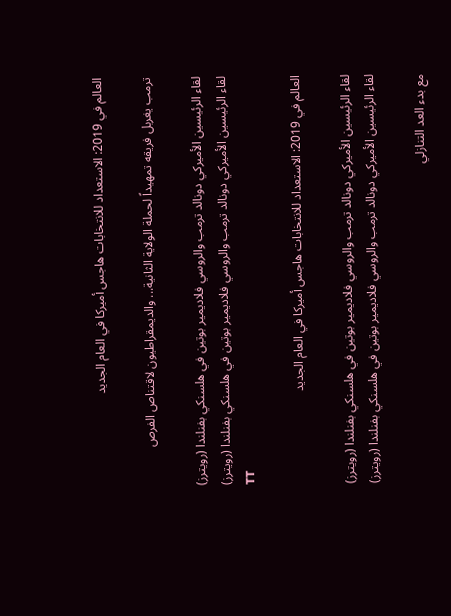العالم في 2019: الاستعداد للانتخابات هاجس أميركا في العام الجديد

ترمب يغربل فريقه تمهيداً لحملة الولاية الثانية... والديمقراطيون لاقتناص الفرص

لقاء الرئيسين الأميركي دونالد ترمب والروسي فلاديمير بوتين في هلسنكي بفنلندا (رويترز)
لقاء الرئيسين الأميركي دونالد ترمب والروسي فلاديمير بوتين في هلسنكي بفنلندا (رويترز)
TT

العالم في 2019: الاستعداد للانتخابات هاجس أميركا في العام الجديد

لقاء الرئيسين الأميركي دونالد ترمب والروسي فلاديمير بوتين في هلسنكي بفنلندا (رويترز)
لقاء الرئيسين الأميركي دونالد ترمب والروسي فلاديمير بوتين في هلسنكي بفنلندا (رويترز)

مع بدء العد التنازلي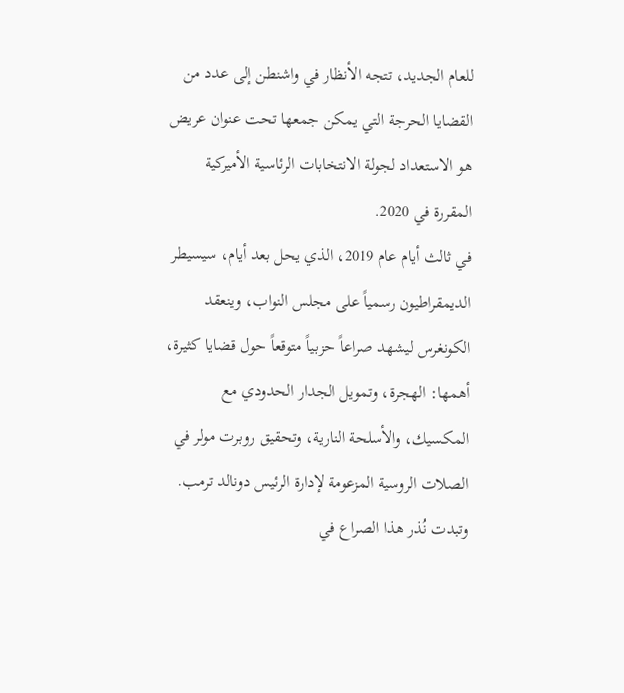للعام الجديد، تتجه الأنظار في واشنطن إلى عدد من القضايا الحرجة التي يمكن جمعها تحت عنوان عريض هو الاستعداد لجولة الانتخابات الرئاسية الأميركية المقررة في 2020.
في ثالث أيام عام 2019، الذي يحل بعد أيام، سيسيطر الديمقراطيون رسمياً على مجلس النواب، وينعقد الكونغرس ليشهد صراعاً حزبياً متوقعاً حول قضايا كثيرة، أهمها: الهجرة، وتمويل الجدار الحدودي مع المكسيك، والأسلحة النارية، وتحقيق روبرت مولر في الصلات الروسية المزعومة لإدارة الرئيس دونالد ترمب. وتبدت نُذر هذا الصراع في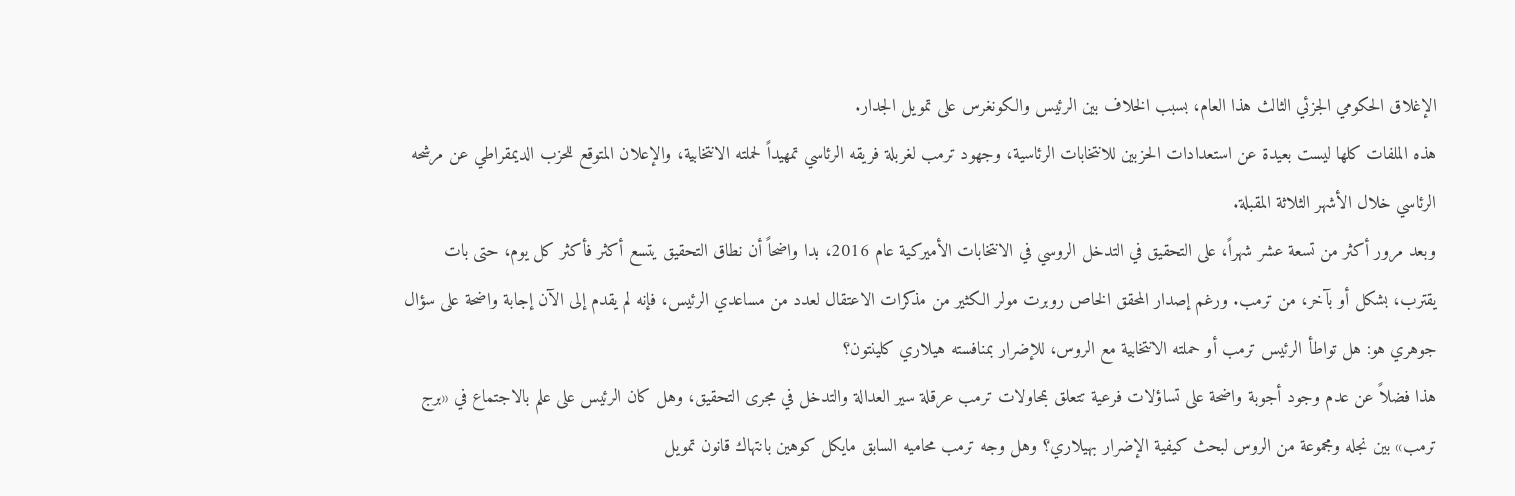الإغلاق الحكومي الجزئي الثالث هذا العام، بسبب الخلاف بين الرئيس والكونغرس على تمويل الجدار.
هذه الملفات كلها ليست بعيدة عن استعدادات الحزبين للانتخابات الرئاسية، وجهود ترمب لغربلة فريقه الرئاسي تمهيداً لحملته الانتخابية، والإعلان المتوقع للحزب الديمقراطي عن مرشحه الرئاسي خلال الأشهر الثلاثة المقبلة.
وبعد مرور أكثر من تسعة عشر شهراً، على التحقيق في التدخل الروسي في الانتخابات الأميركية عام 2016، بدا واضحاً أن نطاق التحقيق يتسع أكثر فأكثر كل يوم، حتى بات يقترب، بشكل أو بآخر، من ترمب. ورغم إصدار المحقق الخاص روبرت مولر الكثير من مذكرات الاعتقال لعدد من مساعدي الرئيس، فإنه لم يقدم إلى الآن إجابة واضحة على سؤال جوهري هو: هل تواطأ الرئيس ترمب أو حملته الانتخابية مع الروس، للإضرار بمنافسته هيلاري كلينتون؟
هذا فضلاً عن عدم وجود أجوبة واضحة على تساؤلات فرعية تتعلق بمحاولات ترمب عرقلة سير العدالة والتدخل في مجرى التحقيق، وهل كان الرئيس على علم بالاجتماع في «برج ترمب» بين نجله ومجموعة من الروس لبحث كيفية الإضرار بهيلاري؟ وهل وجه ترمب محاميه السابق مايكل كوهين بانتهاك قانون تمويل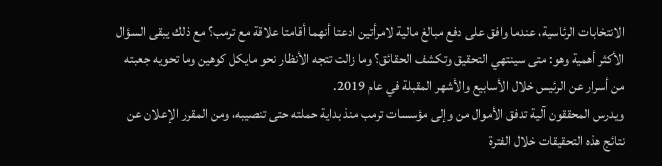الانتخابات الرئاسية، عندما وافق على دفع مبالغ مالية لامرأتين ادعتا أنهما أقامتا علاقة مع ترمب؟ مع ذلك يبقى السؤال الأكثر أهمية وهو: متى سينتهي التحقيق وتكشف الحقائق؟ وما زالت تتجه الأنظار نحو مايكل كوهين وما تحويه جعبته من أسرار عن الرئيس خلال الأسابيع والأشهر المقبلة في عام 2019.
ويدرس المحققون آلية تدفق الأموال من وإلى مؤسسات ترمب منذ بداية حملته حتى تنصيبه، ومن المقرر الإعلان عن نتائج هذه التحقيقات خلال الفترة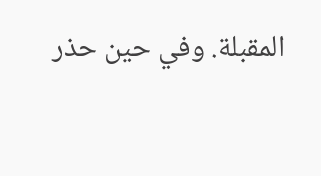المقبلة. وفي حين حذر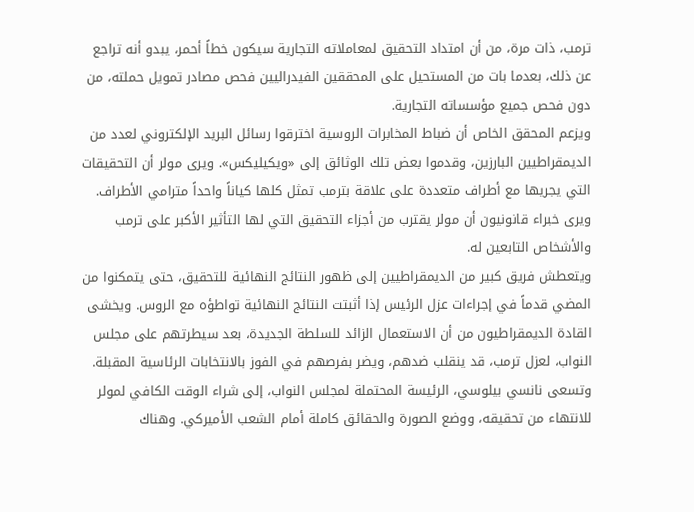ترمب، ذات مرة، من أن امتداد التحقيق لمعاملاته التجارية سيكون خطاً أحمر، يبدو أنه تراجع عن ذلك، بعدما بات من المستحيل على المحققين الفيدراليين فحص مصادر تمويل حملته، من دون فحص جميع مؤسساته التجارية.
ويزعم المحقق الخاص أن ضباط المخابرات الروسية اخترقوا رسائل البريد الإلكتروني لعدد من الديمقراطيين البارزين، وقدموا بعض تلك الوثائق إلى «ويكيليكس». ويرى مولر أن التحقيقات التي يجريها مع أطراف متعددة على علاقة بترمب تمثل كلها كياناً واحداً مترامي الأطراف. ويرى خبراء قانونيون أن مولر يقترب من أجزاء التحقيق التي لها التأثير الأكبر على ترمب والأشخاص التابعين له.
ويتعطش فريق كبير من الديمقراطيين إلى ظهور النتائج النهائية للتحقيق، حتى يتمكنوا من المضي قدماً في إجراءات عزل الرئيس إذا أثبتت النتائج النهائية تواطؤه مع الروس. ويخشى القادة الديمقراطيون من أن الاستعمال الزائد للسلطة الجديدة، بعد سيطرتهم على مجلس النواب، لعزل ترمب، قد ينقلب ضدهم، ويضر بفرصهم في الفوز بالانتخابات الرئاسية المقبلة.
وتسعى نانسي بيلوسي، الرئيسة المحتملة لمجلس النواب، إلى شراء الوقت الكافي لمولر للانتهاء من تحقيقه، ووضع الصورة والحقائق كاملة أمام الشعب الأميركي. وهناك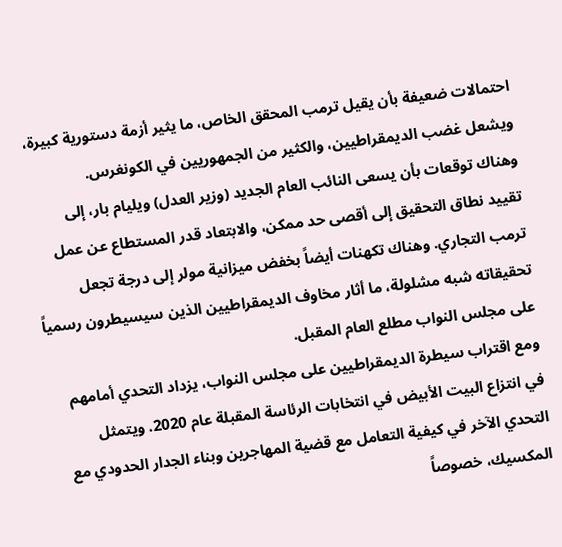احتمالات ضعيفة بأن يقيل ترمب المحقق الخاص، ما يثير أزمة دستورية كبيرة، ويشعل غضب الديمقراطيين، والكثير من الجمهوريين في الكونغرس.
وهناك توقعات بأن يسعى النائب العام الجديد (وزير العدل) ويليام بار، إلى تقييد نطاق التحقيق إلى أقصى حد ممكن، والابتعاد قدر المستطاع عن عمل ترمب التجاري. وهناك تكهنات أيضاً بخفض ميزانية مولر إلى درجة تجعل تحقيقاته شبه مشلولة، ما أثار مخاوف الديمقراطيين الذين سيسيطرون رسمياً على مجلس النواب مطلع العام المقبل.
ومع اقتراب سيطرة الديمقراطيين على مجلس النواب، يزداد التحدي أمامهم في انتزاع البيت الأبيض في انتخابات الرئاسة المقبلة عام 2020. ويتمثل التحدي الآخر في كيفية التعامل مع قضية المهاجرين وبناء الجدار الحدودي مع المكسيك، خصوصاً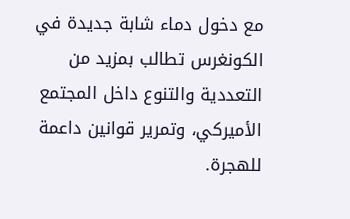مع دخول دماء شابة جديدة في الكونغرس تطالب بمزيد من التعددية والتنوع داخل المجتمع الأميركي، وتمرير قوانين داعمة للهجرة.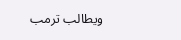ويطالب ترمب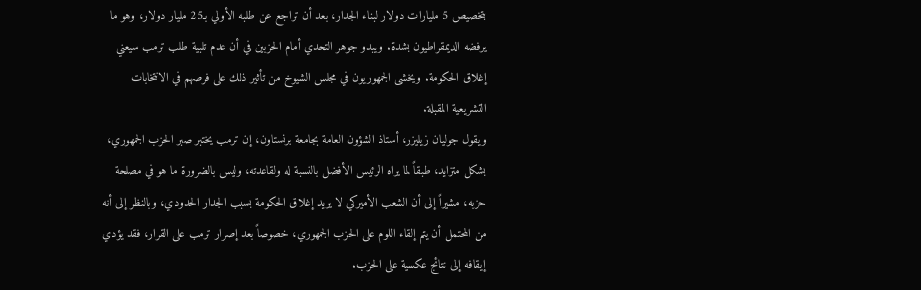بتخصيص 5 مليارات دولار لبناء الجدار، بعد أن تراجع عن طلبه الأولي بـ25 مليار دولار، وهو ما يرفضه الديمقراطيون بشدة. ويبدو جوهر التحدي أمام الحزبين في أن عدم تلبية طلب ترمب سيعني إغلاق الحكومة. ويخشى الجمهوريون في مجلس الشيوخ من تأثير ذلك على فرصهم في الانتخابات التشريعية المقبلة.
ويقول جوليان زيليزر، أستاذ الشؤون العامة بجامعة برنستاون، إن ترمب يختبر صبر الحزب الجمهوري، بشكل متزايد، طبقاً لما يراه الرئيس الأفضل بالنسبة له ولقاعدته، وليس بالضرورة ما هو في مصلحة حزبه، مشيراً إلى أن الشعب الأميركي لا يريد إغلاق الحكومة بسبب الجدار الحدودي، وبالنظر إلى أنه من المحتمل أن يتم إلقاء اللوم على الحزب الجمهوري، خصوصاً بعد إصرار ترمب على القرار، فقد يؤدي إيقافه إلى نتائج عكسية على الحزب.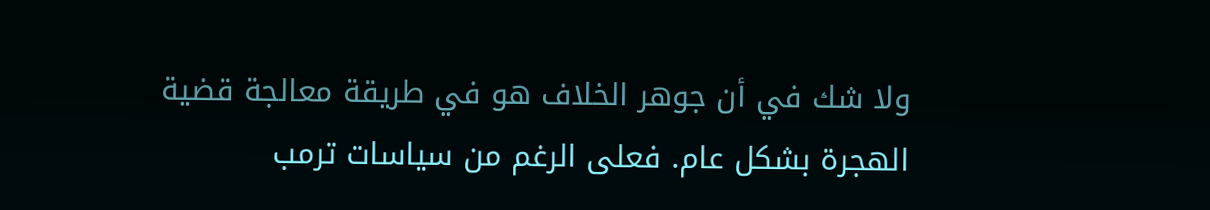ولا شك في أن جوهر الخلاف هو في طريقة معالجة قضية الهجرة بشكل عام. فعلى الرغم من سياسات ترمب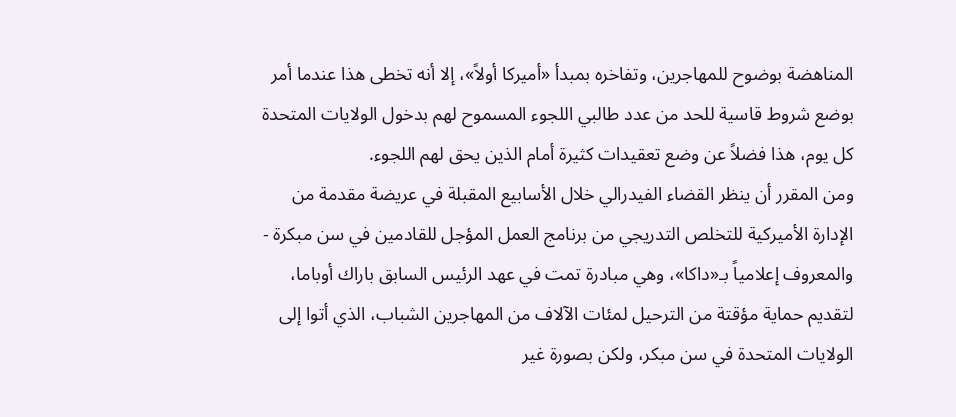المناهضة بوضوح للمهاجرين، وتفاخره بمبدأ «أميركا أولاً»، إلا أنه تخطى هذا عندما أمر بوضع شروط قاسية للحد من عدد طالبي اللجوء المسموح لهم بدخول الولايات المتحدة كل يوم، هذا فضلاً عن وضع تعقيدات كثيرة أمام الذين يحق لهم اللجوء.
ومن المقرر أن ينظر القضاء الفيدرالي خلال الأسابيع المقبلة في عريضة مقدمة من الإدارة الأميركية للتخلص التدريجي من برنامج العمل المؤجل للقادمين في سن مبكرة - والمعروف إعلامياً بـ«داكا»، وهي مبادرة تمت في عهد الرئيس السابق باراك أوباما، لتقديم حماية مؤقتة من الترحيل لمئات الآلاف من المهاجرين الشباب، الذي أتوا إلى الولايات المتحدة في سن مبكر، ولكن بصورة غير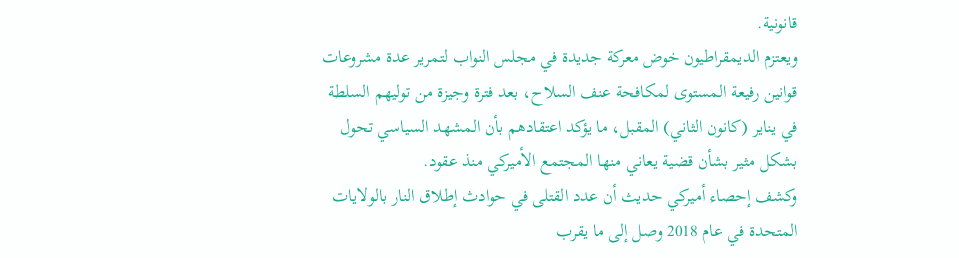قانونية.
ويعتزم الديمقراطيون خوض معركة جديدة في مجلس النواب لتمرير عدة مشروعات قوانين رفيعة المستوى لمكافحة عنف السلاح، بعد فترة وجيزة من توليهم السلطة في يناير (كانون الثاني) المقبل، ما يؤكد اعتقادهم بأن المشهد السياسي تحول بشكل مثير بشأن قضية يعاني منها المجتمع الأميركي منذ عقود.
وكشف إحصاء أميركي حديث أن عدد القتلى في حوادث إطلاق النار بالولايات المتحدة في عام 2018 وصل إلى ما يقرب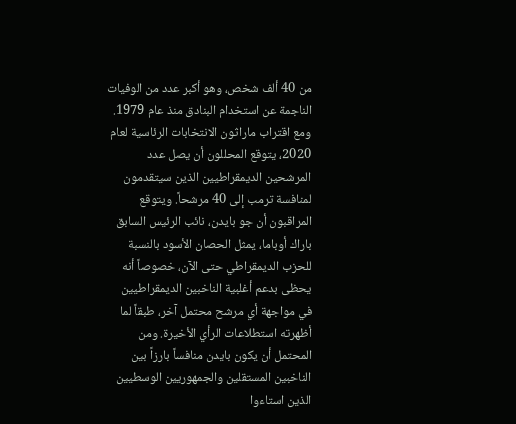من 40 ألف شخص، وهو أكبر عدد من الوفيات الناجمة عن استخدام البنادق منذ عام 1979.
ومع اقتراب ماراثون الانتخابات الرئاسية لعام 2020، يتوقع المحللون أن يصل عدد المرشحين الديمقراطيين الذين سيتقدمون لمنافسة ترمب إلى 40 مرشحاً. ويتوقع المراقبون أن جو بايدن، نائب الرئيس السابق باراك أوباما، يمثل الحصان الأسود بالنسبة للحزب الديمقراطي حتى الآن، خصوصاً أنه يحظى بدعم أغلبية الناخبين الديمقراطيين في مواجهة أي مرشح محتمل آخر، طبقاً لما أظهرته استطلاعات الرأي الأخيرة. ومن المحتمل أن يكون بايدن منافساً بارزاً بين الناخبين المستقلين والجمهوريين الوسطيين الذين استاءوا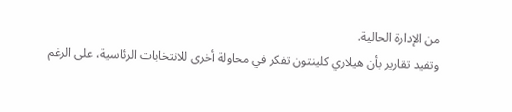من الإدارة الحالية.
وتفيد تقارير بأن هيلاري كلينتون تفكر في محاولة أخرى للانتخابات الرئاسية، على الرغم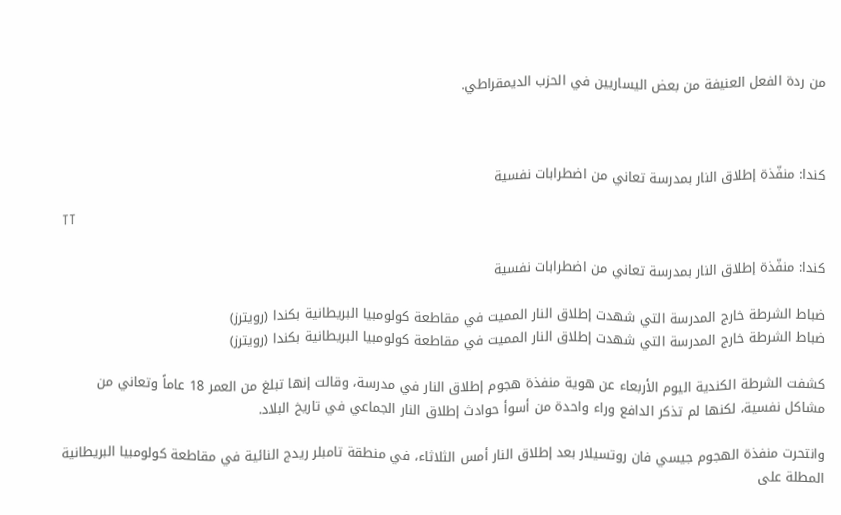من ردة الفعل العنيفة من بعض اليساريين في الحزب الديمقراطي.



كندا: منفّذة إطلاق النار بمدرسة تعاني من اضطرابات نفسية

TT

كندا: منفّذة إطلاق النار بمدرسة تعاني من اضطرابات نفسية

ضباط الشرطة خارج المدرسة التي شهدت إطلاق النار المميت في مقاطعة كولومبيا البريطانية بكندا (رويترز)
ضباط الشرطة خارج المدرسة التي شهدت إطلاق النار المميت في مقاطعة كولومبيا البريطانية بكندا (رويترز)

كشفت الشرطة الكندية اليوم الأربعاء عن هوية منفذة هجوم إطلاق النار في مدرسة، وقالت إنها تبلغ من العمر 18 عاماً وتعاني من مشاكل نفسية، لكنها لم تذكر الدافع وراء واحدة من أسوأ حوادث إطلاق النار الجماعي في تاريخ البلاد.

وانتحرت منفذة الهجوم جيسي فان روتسيلار بعد إطلاق النار أمس الثلاثاء، في منطقة تامبلر ريدج النائية في مقاطعة كولومبيا البريطانية المطلة على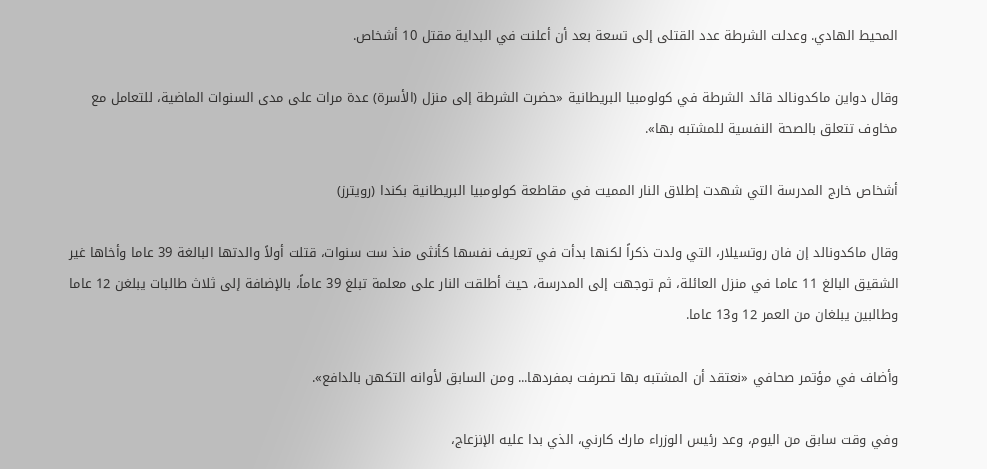المحيط الهادي. وعدلت الشرطة عدد القتلى إلى تسعة بعد أن أعلنت في البداية مقتل 10 أشخاص.

وقال دواين ماكدونالد قائد الشرطة في كولومبيا البريطانية «حضرت الشرطة إلى منزل (الأسرة) عدة مرات على مدى السنوات الماضية، للتعامل مع مخاوف تتعلق بالصحة النفسية للمشتبه بها».

أشخاص خارج المدرسة التي شهدت إطلاق النار المميت في مقاطعة كولومبيا البريطانية بكندا (رويترز)

وقال ماكدونالد إن فان روتسيلار، التي ولدت ذكراً لكنها بدأت في تعريف نفسها كأنثى منذ ست سنوات، قتلت أولاً والدتها البالغة 39 عاما وأخاها غير الشقيق البالغ 11 عاما في منزل العائلة، ثم توجهت إلى المدرسة، حيث أطلقت النار على معلمة تبلغ 39 عاماً، بالإضافة إلى ثلاث طالبات يبلغن 12 عاما وطالبين يبلغان من العمر 12 و13 عاما.

وأضاف في مؤتمر صحافي «نعتقد أن المشتبه بها تصرفت بمفردها... ومن السابق لأوانه التكهن بالدافع».

وفي وقت سابق من اليوم، وعد رئيس الوزراء مارك كارني، الذي بدا عليه الإنزعاج،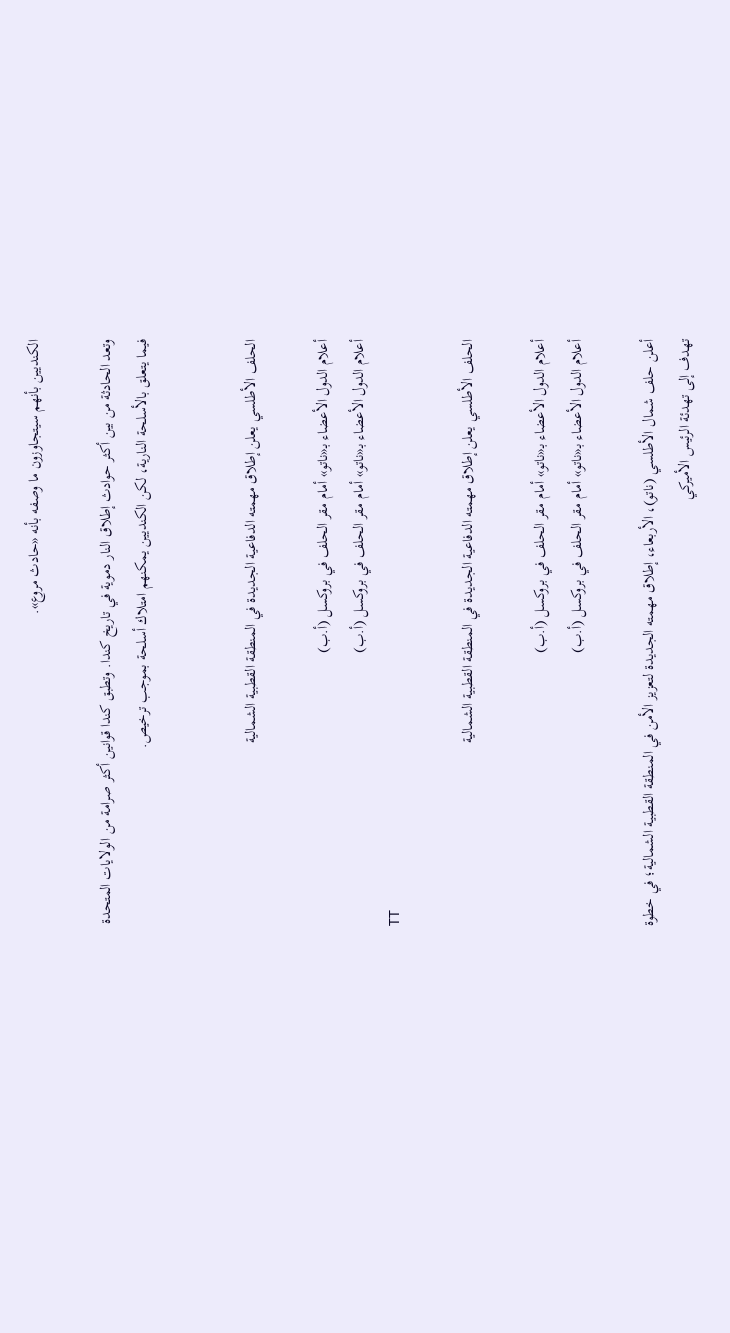الكنديين بأنهم سيتجاوزون ما وصفه بأنه «حادث مروع».

وتعد الحادثة من بين أكثر حوادث إطلاق النار دموية في تاريخ كندا. وتطبق كندا قوانين أكثر صرامة من الولايات المتحدة فيما يتعلق بالأسلحة النارية، لكن الكنديين يمكنهم امتلاك أسلحة بموجب ترخيص.


الحلف الأطلسي يعلن إطلاق مهمته الدفاعية الجديدة في المنطقة القطبية الشمالية

أعلام الدول الأعضاء بـ«ناتو» أمام مقر الحلف في بروكسل (أ.ب)
أعلام الدول الأعضاء بـ«ناتو» أمام مقر الحلف في بروكسل (أ.ب)
TT

الحلف الأطلسي يعلن إطلاق مهمته الدفاعية الجديدة في المنطقة القطبية الشمالية

أعلام الدول الأعضاء بـ«ناتو» أمام مقر الحلف في بروكسل (أ.ب)
أعلام الدول الأعضاء بـ«ناتو» أمام مقر الحلف في بروكسل (أ.ب)

أعلن حلف شمال الأطلسي (ناتو)، الأربعاء، إطلاق مهمته الجديدة لتعزيز الأمن في المنطقة القطبية الشمالية؛ في خطوة تهدف إلى تهدئة الرئيس الأميركي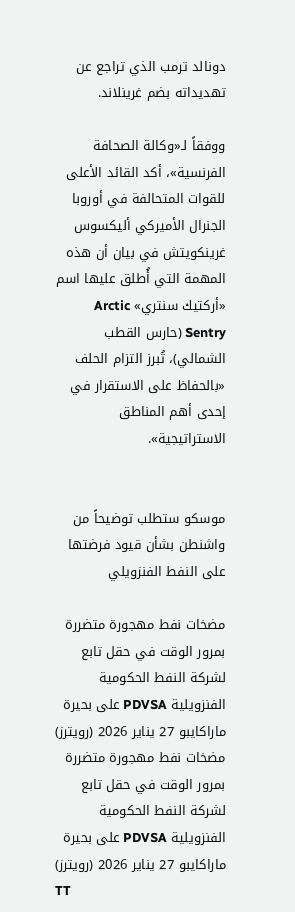دونالد ترمب الذي تراجع عن تهديداته بضم غرينلاند.

ووفقاً لـ«وكالة الصحافة الفرنسية»، أكد القائد الأعلى للقوات المتحالفة في أوروبا الجنرال الأميركي أليكسوس غرينكويتش في بيان أن هذه المهمة التي أُطلق عليها اسم «أركتيك سنتري» Arctic Sentry (حارس القطب الشمالي)، تُبرز التزام الحلف «بالحفاظ على الاستقرار في إحدى أهم المناطق الاستراتيجية».


موسكو ستطلب توضيحاً من واشنطن بشأن قيود فرضتها على النفط الفنزويلي

مضخات نفط مهجورة متضررة بمرور الوقت في حقل تابع لشركة النفط الحكومية الفنزويلية PDVSA على بحيرة ماراكايبو 27 يناير 2026 (رويترز)
مضخات نفط مهجورة متضررة بمرور الوقت في حقل تابع لشركة النفط الحكومية الفنزويلية PDVSA على بحيرة ماراكايبو 27 يناير 2026 (رويترز)
TT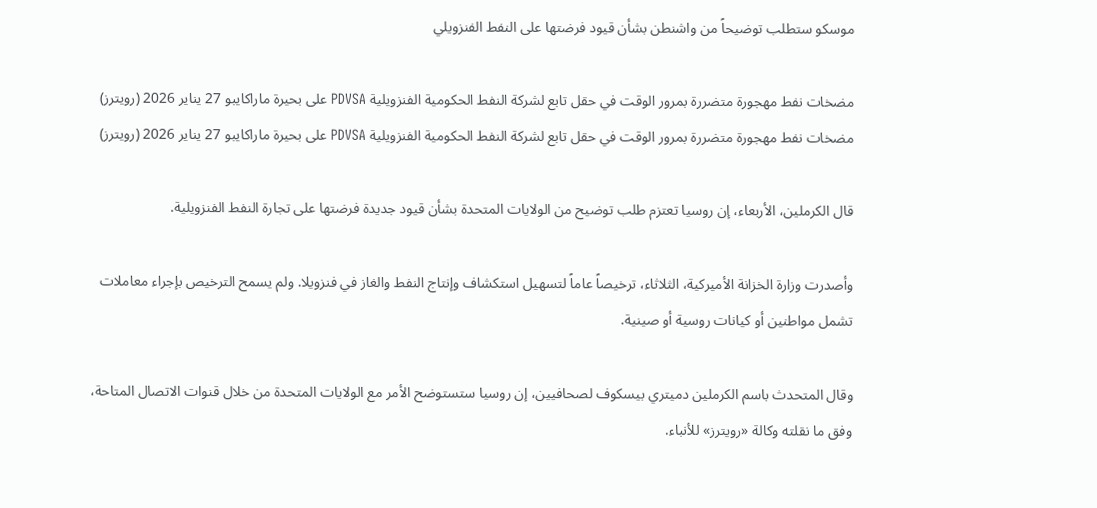موسكو ستطلب توضيحاً من واشنطن بشأن قيود فرضتها على النفط الفنزويلي

مضخات نفط مهجورة متضررة بمرور الوقت في حقل تابع لشركة النفط الحكومية الفنزويلية PDVSA على بحيرة ماراكايبو 27 يناير 2026 (رويترز)
مضخات نفط مهجورة متضررة بمرور الوقت في حقل تابع لشركة النفط الحكومية الفنزويلية PDVSA على بحيرة ماراكايبو 27 يناير 2026 (رويترز)

قال الكرملين، الأربعاء، إن روسيا تعتزم طلب توضيح من الولايات المتحدة بشأن قيود جديدة فرضتها على تجارة النفط الفنزويلية.

وأصدرت وزارة الخزانة الأميركية، الثلاثاء، ترخيصاً عاماً لتسهيل استكشاف وإنتاج النفط والغاز في فنزويلا. ولم يسمح الترخيص بإجراء معاملات تشمل مواطنين أو كيانات روسية أو صينية.

وقال المتحدث باسم الكرملين دميتري بيسكوف لصحافيين، إن روسيا ستستوضح الأمر مع الولايات المتحدة من خلال قنوات الاتصال المتاحة، وفق ما نقلته وكالة «رويترز» للأنباء.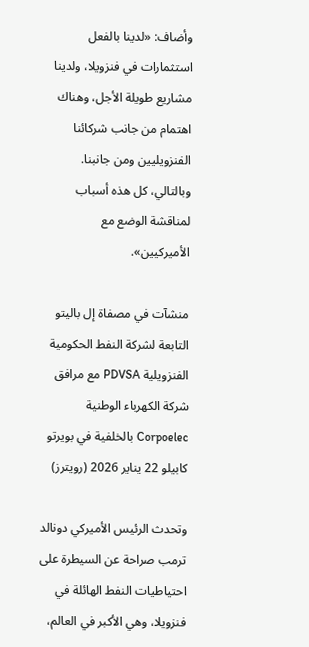وأضاف: «لدينا بالفعل استثمارات في فنزويلا، ولدينا مشاريع طويلة الأجل، وهناك اهتمام من جانب شركائنا الفنزويليين ومن جانبنا. وبالتالي، كل هذه أسباب لمناقشة الوضع مع الأميركيين».

منشآت في مصفاة إل باليتو التابعة لشركة النفط الحكومية الفنزويلية PDVSA مع مرافق شركة الكهرباء الوطنية Corpoelec بالخلفية في بويرتو كابيلو 22 يناير 2026 (رويترز)

وتحدث الرئيس الأميركي دونالد ترمب صراحة عن السيطرة على احتياطيات النفط الهائلة في فنزويلا، وهي الأكبر في العالم،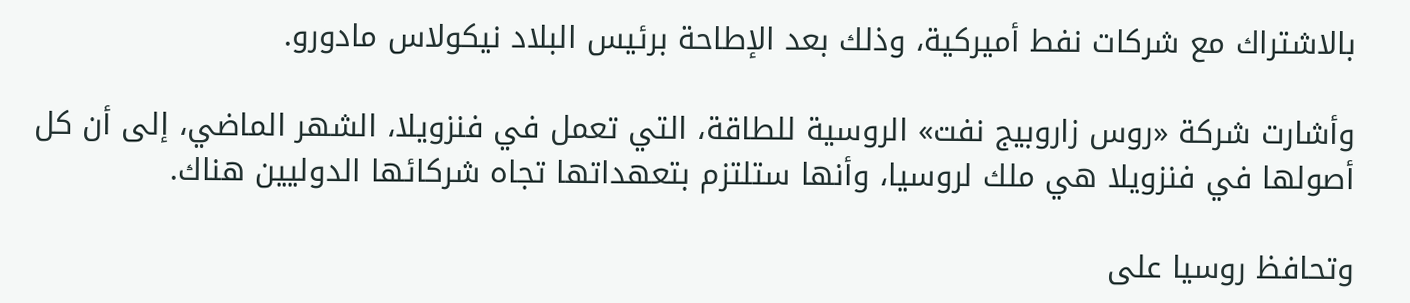بالاشتراك مع شركات نفط أميركية، وذلك بعد الإطاحة برئيس البلاد نيكولاس مادورو.

وأشارت شركة «روس زاروبيج نفت» الروسية للطاقة، التي تعمل في فنزويلا، الشهر الماضي، إلى أن كل أصولها في فنزويلا هي ملك لروسيا، وأنها ستلتزم بتعهداتها تجاه شركائها الدوليين هناك.

وتحافظ روسيا على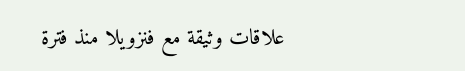علاقات وثيقة مع فنزويلا منذ فترة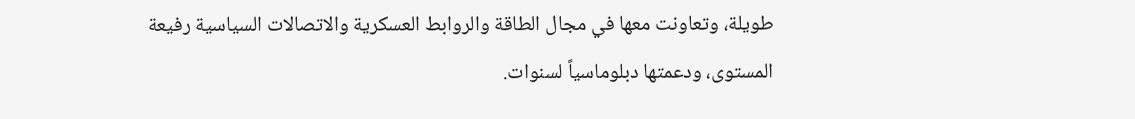طويلة، وتعاونت معها في مجال الطاقة والروابط العسكرية والاتصالات السياسية رفيعة المستوى، ودعمتها دبلوماسياً لسنوات.